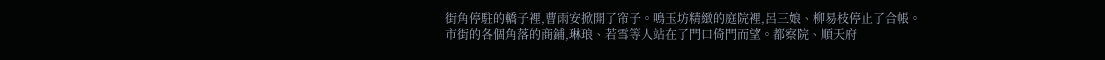街角停駐的轎子裡,曹雨安掀開了帘子。鳴玉坊精緻的庭院裡,呂三娘、柳易枝停止了合帳。市街的各個角落的商鋪,琳琅、若雪等人站在了門口倚門而望。都察院、順天府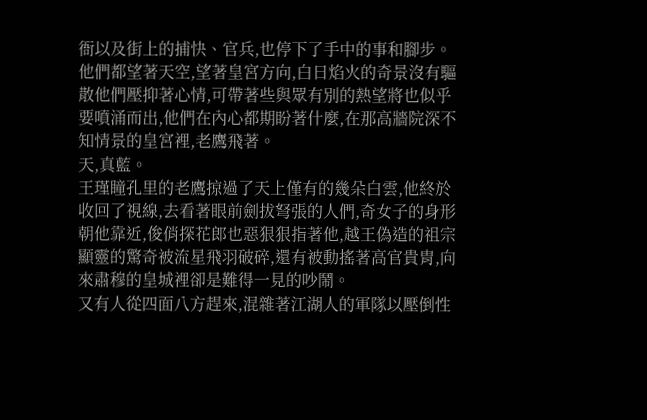衙以及街上的捕快、官兵,也停下了手中的事和腳步。
他們都望著天空,望著皇宮方向,白日焰火的奇景沒有驅散他們壓抑著心情,可帶著些與眾有別的熱望將也似乎要噴涌而出,他們在內心都期盼著什麼,在那高牆院深不知情景的皇宮裡,老鷹飛著。
天,真藍。
王瑾瞳孔里的老鷹掠過了天上僅有的幾朵白雲,他終於收回了視線,去看著眼前劍拔弩張的人們,奇女子的身形朝他靠近,俊俏探花郎也惡狠狠指著他,越王偽造的祖宗顯靈的驚奇被流星飛羽破碎,還有被動搖著高官貴胄,向來肅穆的皇城裡卻是難得一見的吵鬧。
又有人從四面八方趕來,混雜著江湖人的軍隊以壓倒性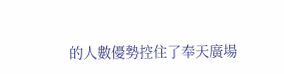的人數優勢控住了奉天廣場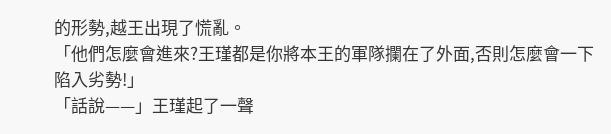的形勢,越王出現了慌亂。
「他們怎麼會進來?王瑾都是你將本王的軍隊攔在了外面,否則怎麼會一下陷入劣勢!」
「話說——」王瑾起了一聲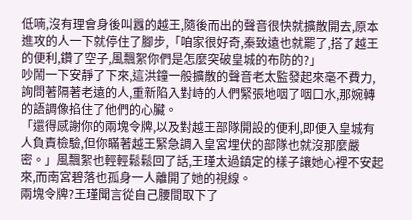低喃,沒有理會身後叫囂的越王,隨後而出的聲音很快就擴散開去,原本進攻的人一下就停住了腳步,「咱家很好奇,秦致遠也就罷了,搭了越王的便利,鑽了空子,風飄絮你們是怎麼突破皇城的布防的?」
吵鬧一下安靜了下來,這洪鐘一般擴散的聲音老太監發起來毫不費力,詢問著隔著老遠的人,重新陷入對峙的人們緊張地咽了咽口水,那婉轉的語調像掐住了他們的心臟。
「還得感謝你的兩塊令牌,以及對越王部隊開設的便利,即便入皇城有人負責檢驗,但你瞞著越王緊急調入皇宮埋伏的部隊也就沒那麼嚴密。」風飄絮也輕輕鬆鬆回了話,王瑾太過鎮定的樣子讓她心裡不安起來,而南宮碧落也孤身一人離開了她的視線。
兩塊令牌?王瑾聞言從自己腰間取下了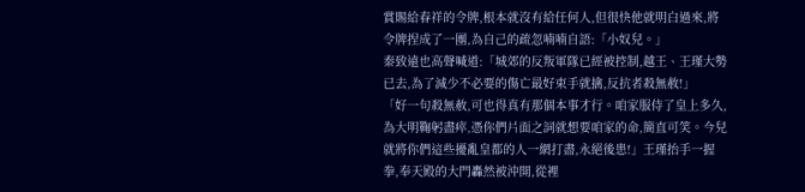賞賜給春祥的令牌,根本就沒有給任何人,但很快他就明白過來,將令牌捏成了一團,為自己的疏忽喃喃自語:「小奴兒。」
秦致遠也高聲喊道:「城郊的反叛軍隊已經被控制,越王、王瑾大勢已去,為了減少不必要的傷亡最好束手就擒,反抗者殺無赦!」
「好一句殺無赦,可也得真有那個本事才行。咱家服侍了皇上多久,為大明鞠躬盡瘁,憑你們片面之詞就想要咱家的命,簡直可笑。今兒就將你們這些擾亂皇都的人一網打盡,永絕後患!」王瑾抬手一握拳,奉天殿的大門轟然被沖開,從裡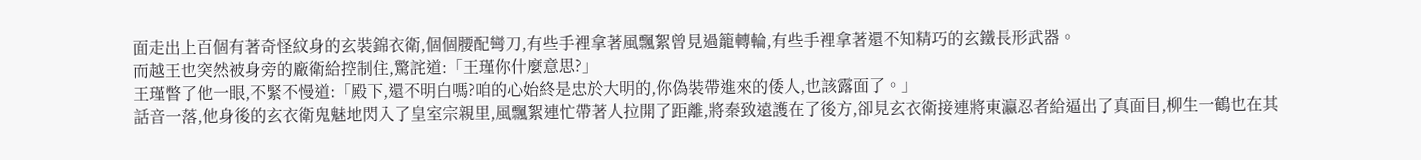面走出上百個有著奇怪紋身的玄裝錦衣衛,個個腰配彎刀,有些手裡拿著風飄絮曾見過籠轉輪,有些手裡拿著還不知精巧的玄鐵長形武器。
而越王也突然被身旁的廠衛給控制住,驚詫道:「王瑾你什麼意思?」
王瑾瞥了他一眼,不緊不慢道:「殿下,還不明白嗎?咱的心始終是忠於大明的,你偽裝帶進來的倭人,也該露面了。」
話音一落,他身後的玄衣衛鬼魅地閃入了皇室宗親里,風飄絮連忙帶著人拉開了距離,將秦致遠護在了後方,卻見玄衣衛接連將東瀛忍者給逼出了真面目,柳生一鶴也在其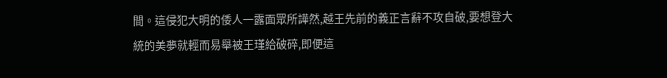間。這侵犯大明的倭人一露面眾所譁然,越王先前的義正言辭不攻自破,要想登大統的美夢就輕而易舉被王瑾給破碎,即便這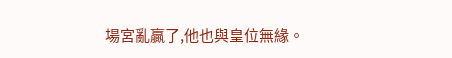場宮亂贏了,他也與皇位無緣。